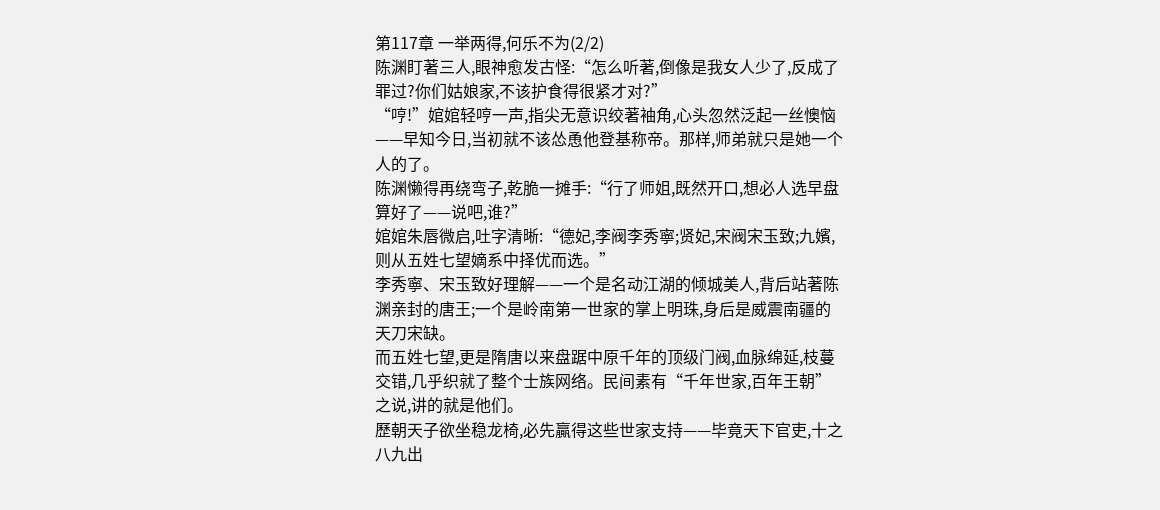第117章 一举两得,何乐不为(2/2)
陈渊盯著三人,眼神愈发古怪:“怎么听著,倒像是我女人少了,反成了罪过?你们姑娘家,不该护食得很紧才对?”
“哼!”婠婠轻哼一声,指尖无意识绞著袖角,心头忽然泛起一丝懊恼——早知今日,当初就不该怂恿他登基称帝。那样,师弟就只是她一个人的了。
陈渊懒得再绕弯子,乾脆一摊手:“行了师姐,既然开口,想必人选早盘算好了——说吧,谁?”
婠婠朱唇微启,吐字清晰:“德妃,李阀李秀寧;贤妃,宋阀宋玉致;九嬪,则从五姓七望嫡系中择优而选。”
李秀寧、宋玉致好理解——一个是名动江湖的倾城美人,背后站著陈渊亲封的唐王;一个是岭南第一世家的掌上明珠,身后是威震南疆的天刀宋缺。
而五姓七望,更是隋唐以来盘踞中原千年的顶级门阀,血脉绵延,枝蔓交错,几乎织就了整个士族网络。民间素有“千年世家,百年王朝”之说,讲的就是他们。
歷朝天子欲坐稳龙椅,必先贏得这些世家支持——毕竟天下官吏,十之八九出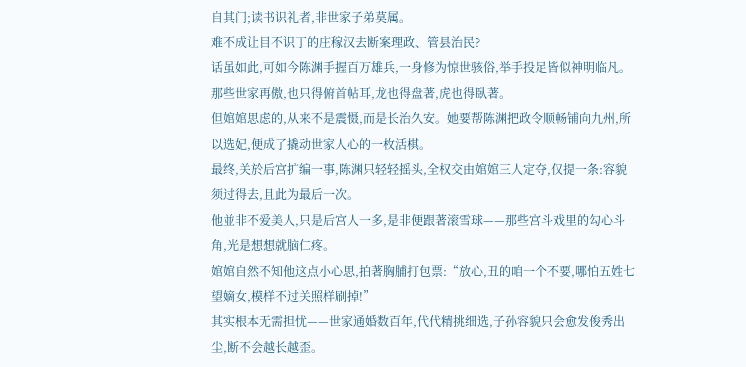自其门;读书识礼者,非世家子弟莫属。
难不成让目不识丁的庄稼汉去断案理政、管县治民?
话虽如此,可如今陈渊手握百万雄兵,一身修为惊世骇俗,举手投足皆似神明临凡。那些世家再傲,也只得俯首帖耳,龙也得盘著,虎也得臥著。
但婠婠思虑的,从来不是震慑,而是长治久安。她要帮陈渊把政令顺畅铺向九州,所以选妃,便成了撬动世家人心的一枚活棋。
最终,关於后宫扩编一事,陈渊只轻轻摇头,全权交由婠婠三人定夺,仅提一条:容貌须过得去,且此为最后一次。
他並非不爱美人,只是后宫人一多,是非便跟著滚雪球——那些宫斗戏里的勾心斗角,光是想想就脑仁疼。
婠婠自然不知他这点小心思,拍著胸脯打包票:“放心,丑的咱一个不要,哪怕五姓七望嫡女,模样不过关照样刷掉!”
其实根本无需担忧——世家通婚数百年,代代精挑细选,子孙容貌只会愈发俊秀出尘,断不会越长越歪。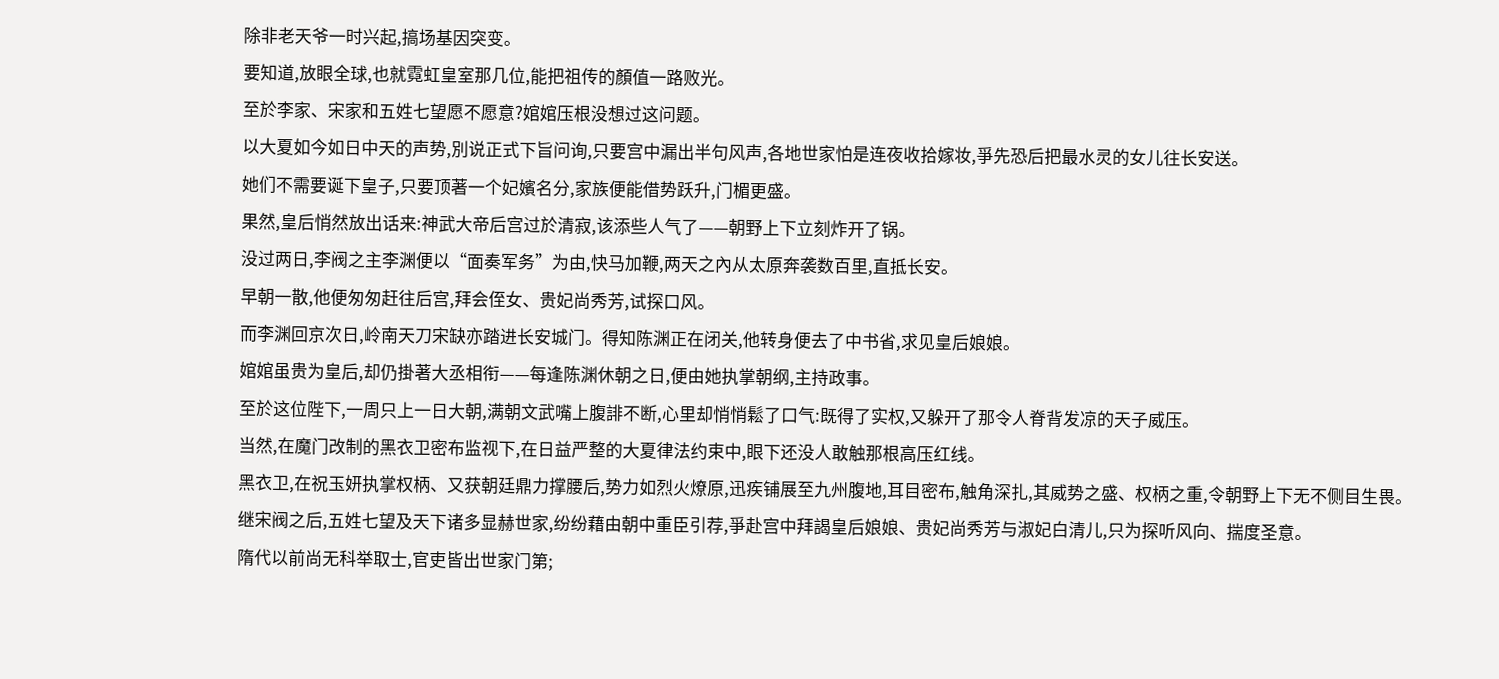除非老天爷一时兴起,搞场基因突变。
要知道,放眼全球,也就霓虹皇室那几位,能把祖传的顏值一路败光。
至於李家、宋家和五姓七望愿不愿意?婠婠压根没想过这问题。
以大夏如今如日中天的声势,別说正式下旨问询,只要宫中漏出半句风声,各地世家怕是连夜收拾嫁妆,爭先恐后把最水灵的女儿往长安送。
她们不需要诞下皇子,只要顶著一个妃嬪名分,家族便能借势跃升,门楣更盛。
果然,皇后悄然放出话来:神武大帝后宫过於清寂,该添些人气了——朝野上下立刻炸开了锅。
没过两日,李阀之主李渊便以“面奏军务”为由,快马加鞭,两天之內从太原奔袭数百里,直抵长安。
早朝一散,他便匆匆赶往后宫,拜会侄女、贵妃尚秀芳,试探口风。
而李渊回京次日,岭南天刀宋缺亦踏进长安城门。得知陈渊正在闭关,他转身便去了中书省,求见皇后娘娘。
婠婠虽贵为皇后,却仍掛著大丞相衔——每逢陈渊休朝之日,便由她执掌朝纲,主持政事。
至於这位陛下,一周只上一日大朝,满朝文武嘴上腹誹不断,心里却悄悄鬆了口气:既得了实权,又躲开了那令人脊背发凉的天子威压。
当然,在魔门改制的黑衣卫密布监视下,在日益严整的大夏律法约束中,眼下还没人敢触那根高压红线。
黑衣卫,在祝玉妍执掌权柄、又获朝廷鼎力撑腰后,势力如烈火燎原,迅疾铺展至九州腹地,耳目密布,触角深扎,其威势之盛、权柄之重,令朝野上下无不侧目生畏。
继宋阀之后,五姓七望及天下诸多显赫世家,纷纷藉由朝中重臣引荐,爭赴宫中拜謁皇后娘娘、贵妃尚秀芳与淑妃白清儿,只为探听风向、揣度圣意。
隋代以前尚无科举取士,官吏皆出世家门第;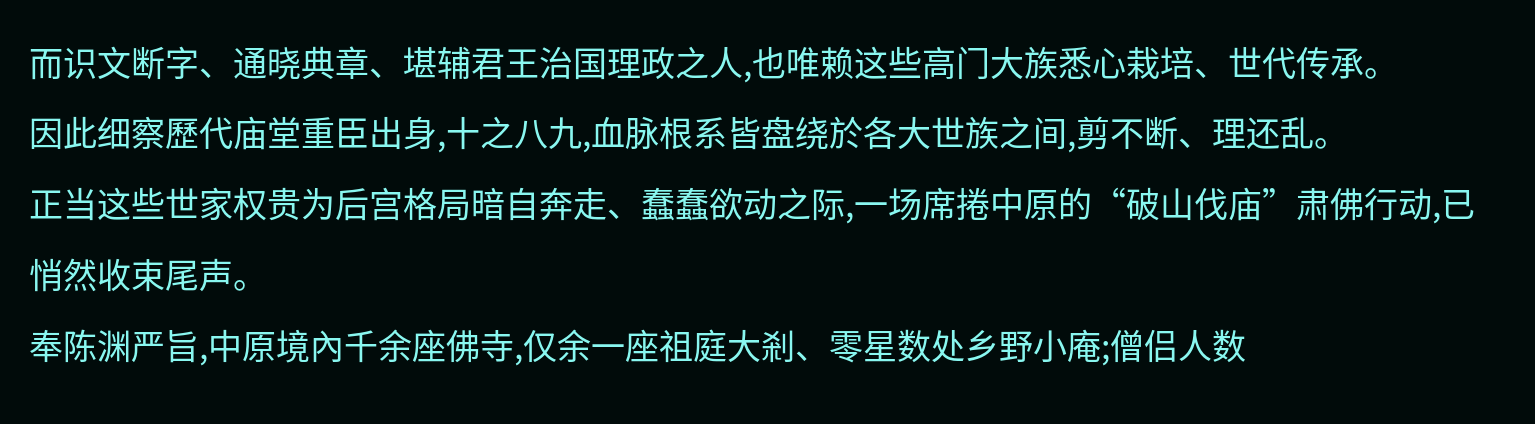而识文断字、通晓典章、堪辅君王治国理政之人,也唯赖这些高门大族悉心栽培、世代传承。
因此细察歷代庙堂重臣出身,十之八九,血脉根系皆盘绕於各大世族之间,剪不断、理还乱。
正当这些世家权贵为后宫格局暗自奔走、蠢蠢欲动之际,一场席捲中原的“破山伐庙”肃佛行动,已悄然收束尾声。
奉陈渊严旨,中原境內千余座佛寺,仅余一座祖庭大剎、零星数处乡野小庵;僧侣人数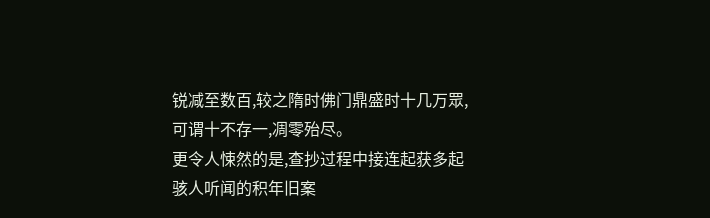锐减至数百,较之隋时佛门鼎盛时十几万眾,可谓十不存一,凋零殆尽。
更令人悚然的是,查抄过程中接连起获多起骇人听闻的积年旧案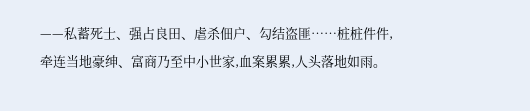——私蓄死士、强占良田、虐杀佃户、勾结盗匪……桩桩件件,牵连当地豪绅、富商乃至中小世家,血案累累,人头落地如雨。